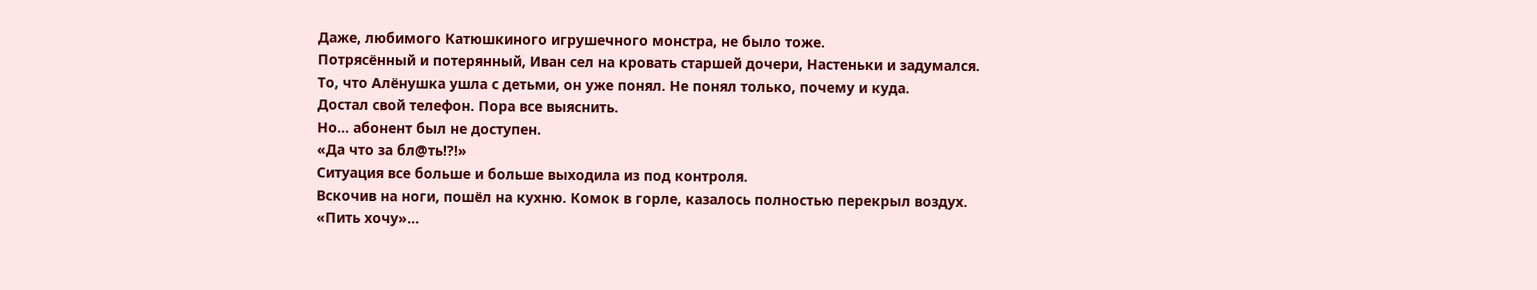Даже, любимого Катюшкиного игрушечного монстра, не было тоже.
Потрясённый и потерянный, Иван сел на кровать старшей дочери, Настеньки и задумался.
То, что Алёнушка ушла с детьми, он уже понял. Не понял только, почему и куда.
Достал свой телефон. Пора все выяснить.
Но… абонент был не доступен.
«Да что за бл@ть!?!»
Ситуация все больше и больше выходила из под контроля.
Вскочив на ноги, пошёл на кухню. Комок в горле, казалось полностью перекрыл воздух.
«Пить хочу»…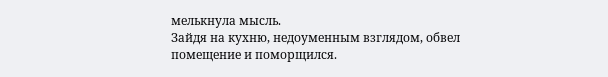мелькнула мысль.
Зайдя на кухню, недоуменным взглядом, обвел помещение и поморщился.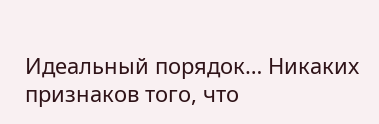Идеальный порядок… Никаких признаков того, что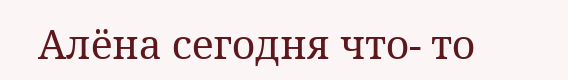Алёна сегодня что- то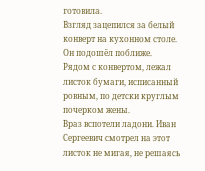готовила.
Взгляд зацепился за белый конверт на кухонном столе.
Он подошёл поближе.
Рядом с конвертом, лежал листок бумаги, исписанный ровным, по детски круглым почерком жены.
Враз вспотели ладони. Иван Сергеевич смотрел на этот листок не мигая, не решаясь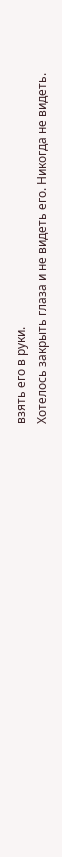взять его в руки.
Хотелось закрыть глаза и не видеть его. Никогда не видеть.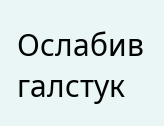Ослабив галстук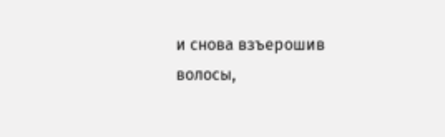и снова взъерошив волосы,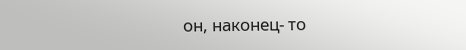он, наконец- то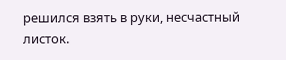решился взять в руки, несчастный листок.